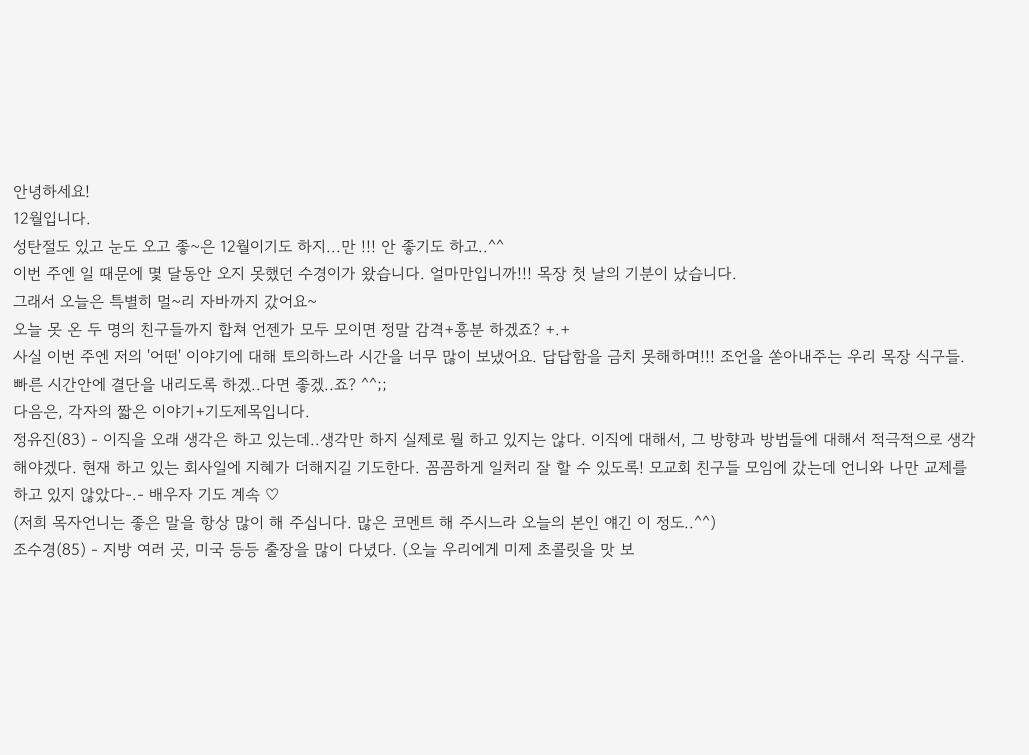안녕하세요!
12월입니다.
성탄절도 있고 눈도 오고 좋~은 12월이기도 하지...만 !!! 안 좋기도 하고..^^
이번 주엔 일 때문에 몇 달동안 오지 못했던 수경이가 왔습니다. 얼마만입니까!!! 목장 첫 날의 기분이 났습니다.
그래서 오늘은 특별히 멀~리 자바까지 갔어요~
오늘 못 온 두 명의 친구들까지 합쳐 언젠가 모두 모이면 정말 감격+흥분 하겠죠? +.+
사실 이번 주엔 저의 '어떤' 이야기에 대해 토의하느라 시간을 너무 많이 보냈어요. 답답함을 금치 못해하며!!! 조언을 쏟아내주는 우리 목장 식구들. 빠른 시간안에 결단을 내리도록 하겠..다면 좋겠..죠? ^^;;
다음은, 각자의 짧은 이야기+기도제목입니다.
정유진(83) - 이직을 오래 생각은 하고 있는데..생각만 하지 실제로 뭘 하고 있지는 않다. 이직에 대해서, 그 방향과 방법들에 대해서 적극적으로 생각해야겠다. 현재 하고 있는 회사일에 지혜가 더해지길 기도한다. 꼼꼼하게 일처리 잘 할 수 있도록! 모교회 친구들 모임에 갔는데 언니와 나만 교제를 하고 있지 않았다-.- 배우자 기도 계속 ♡
(저희 목자언니는 좋은 말을 항상 많이 해 주십니다. 많은 코멘트 해 주시느라 오늘의 본인 얘긴 이 정도..^^)
조수경(85) - 지방 여러 곳, 미국 등등 출장을 많이 다녔다. (오늘 우리에게 미제 초콜릿을 맛 보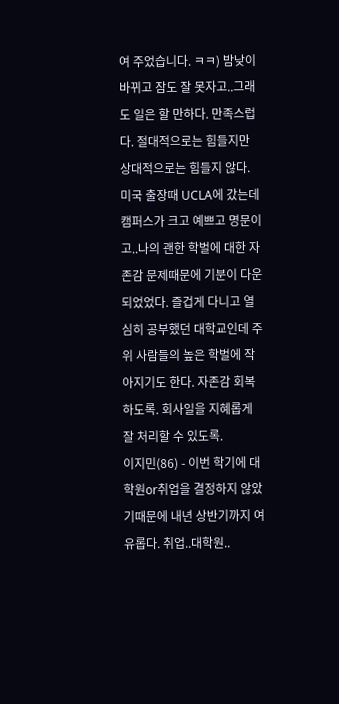여 주었습니다. ㅋㅋ) 밤낮이 바뀌고 잠도 잘 못자고..그래도 일은 할 만하다. 만족스럽다. 절대적으로는 힘들지만 상대적으로는 힘들지 않다. 미국 출장때 UCLA에 갔는데 캠퍼스가 크고 예쁘고 명문이고..나의 괜한 학벌에 대한 자존감 문제때문에 기분이 다운되었었다. 즐겁게 다니고 열심히 공부했던 대학교인데 주위 사람들의 높은 학벌에 작아지기도 한다. 자존감 회복하도록. 회사일을 지혜롭게 잘 처리할 수 있도록.
이지민(86) - 이번 학기에 대학원or취업을 결정하지 않았기때문에 내년 상반기까지 여유롭다. 취업..대학원..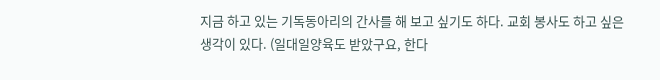지금 하고 있는 기독동아리의 간사를 해 보고 싶기도 하다. 교회 봉사도 하고 싶은 생각이 있다. (일대일양육도 받았구요, 한다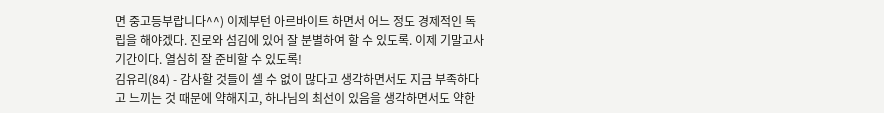면 중고등부랍니다^^) 이제부턴 아르바이트 하면서 어느 정도 경제적인 독립을 해야겠다. 진로와 섬김에 있어 잘 분별하여 할 수 있도록. 이제 기말고사 기간이다. 열심히 잘 준비할 수 있도록!
김유리(84) - 감사할 것들이 셀 수 없이 많다고 생각하면서도 지금 부족하다고 느끼는 것 때문에 약해지고, 하나님의 최선이 있음을 생각하면서도 약한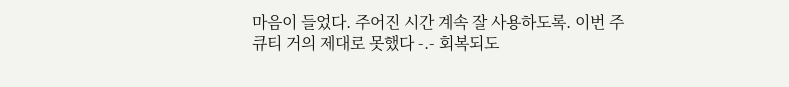마음이 들었다. 주어진 시간 계속 잘 사용하도록. 이번 주 큐티 거의 제대로 못했다 -.- 회복되도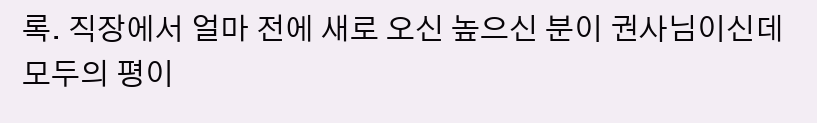록. 직장에서 얼마 전에 새로 오신 높으신 분이 권사님이신데 모두의 평이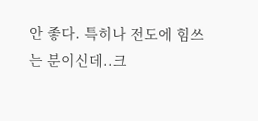안 좋다. 특히나 전도에 힘쓰는 분이신데..크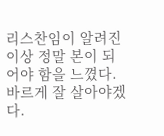리스찬임이 알려진 이상 정말 본이 되어야 함을 느꼈다. 바르게 잘 살아야겠다.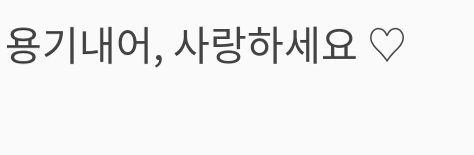용기내어, 사랑하세요 ♡